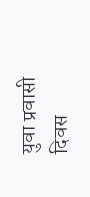युवा प्रवासी दिवस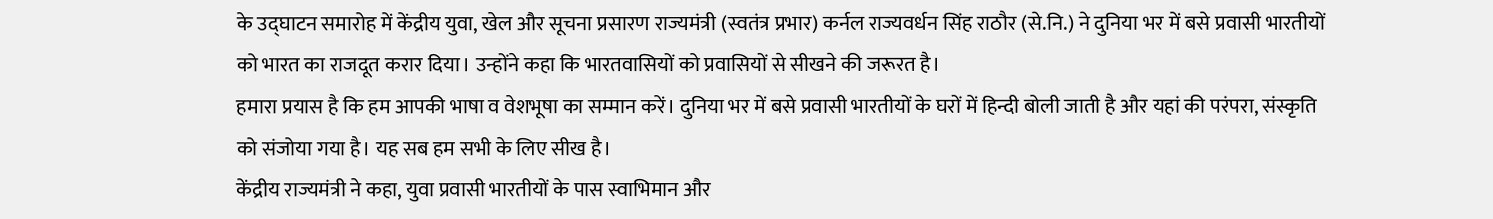के उद्घाटन समारोह में केंद्रीय युवा, खेल और सूचना प्रसारण राज्यमंत्री (स्वतंत्र प्रभार) कर्नल राज्यवर्धन सिंह राठौर (से.नि.) ने दुनिया भर में बसे प्रवासी भारतीयों को भारत का राजदूत करार दिया। उन्होंने कहा कि भारतवासियों को प्रवासियों से सीखने की जरूरत है।
हमारा प्रयास है कि हम आपकी भाषा व वेशभूषा का सम्मान करें। दुनिया भर में बसे प्रवासी भारतीयों के घरों में हिन्दी बोली जाती है और यहां की परंपरा, संस्कृति को संजोया गया है। यह सब हम सभी के लिए सीख है।
केंद्रीय राज्यमंत्री ने कहा, युवा प्रवासी भारतीयों के पास स्वाभिमान और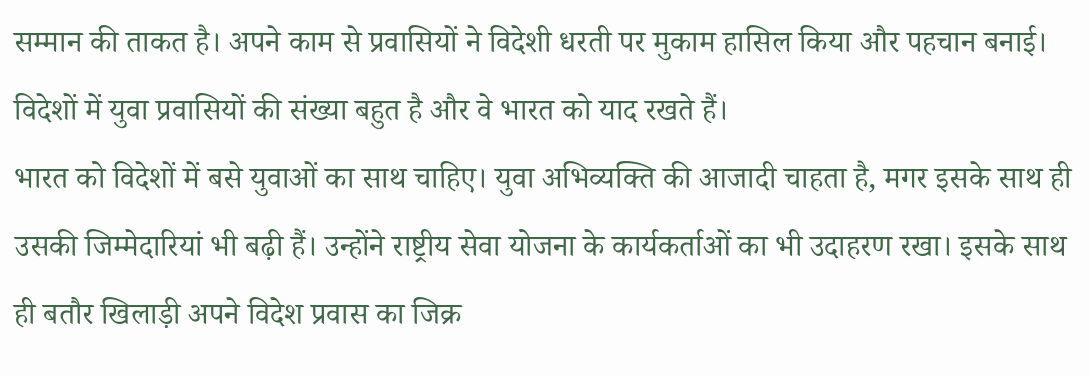सम्मान की ताकत है। अपने काम से प्रवासियों ने विदेशी धरती पर मुकाम हासिल किया और पहचान बनाई। विदेशों में युवा प्रवासियों की संख्या बहुत है और वे भारत को याद रखते हैं।
भारत को विदेशों में बसे युवाओं का साथ चाहिए। युवा अभिव्यक्ति की आजादी चाहता है, मगर इसके साथ ही उसकी जिम्मेदारियां भी बढ़ी हैं। उन्होंने राष्ट्रीय सेवा योजना के कार्यकर्ताओं का भी उदाहरण रखा। इसके साथ ही बतौर खिलाड़ी अपने विदेश प्रवास का जिक्र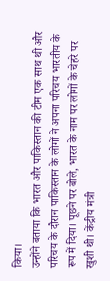किया।
उन्होंने बताया कि भारत और पाकिस्तान की टीम एक साथ थी और परिचय के दौरान पाकिस्तान के लोगों ने अपना परिचय भारतीय के रूप में दिया। पूछने पर बोले, भारत के नाम पर लोगों के चेहरे पर खुशी थी। केंद्रीय मंत्री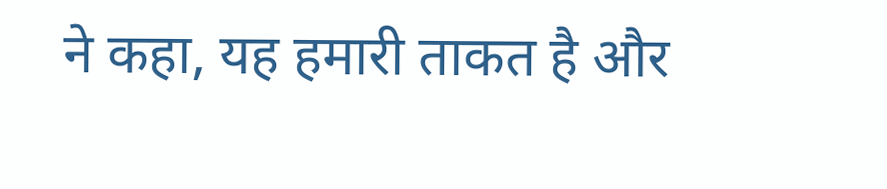ने कहा, यह हमारी ताकत है और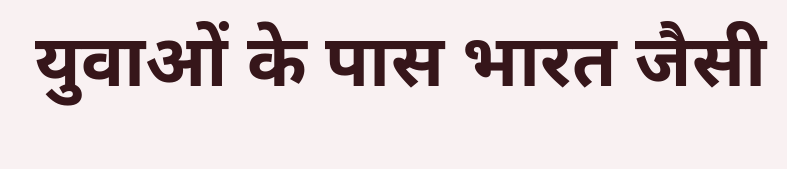युवाओं के पास भारत जैसी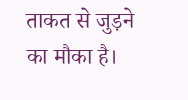ताकत से जुड़ने का मौका है।